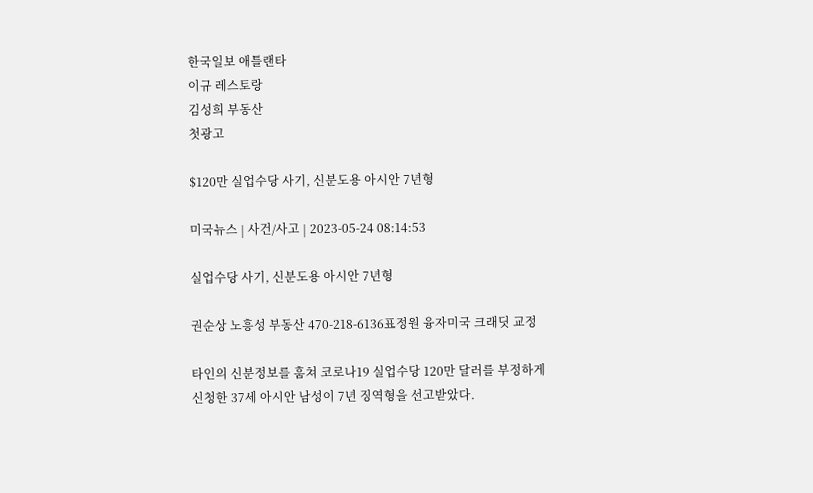한국일보 애틀랜타
이규 레스토랑
김성희 부동산
첫광고

$120만 실업수당 사기, 신분도용 아시안 7년형

미국뉴스 | 사건/사고 | 2023-05-24 08:14:53

실업수당 사기, 신분도용 아시안 7년형

권순상 노흥성 부동산 470-218-6136표정원 융자미국 크래딧 교정

타인의 신분정보를 훔쳐 코로나19 실업수당 120만 달러를 부정하게 신청한 37세 아시안 남성이 7년 징역형을 선고받았다.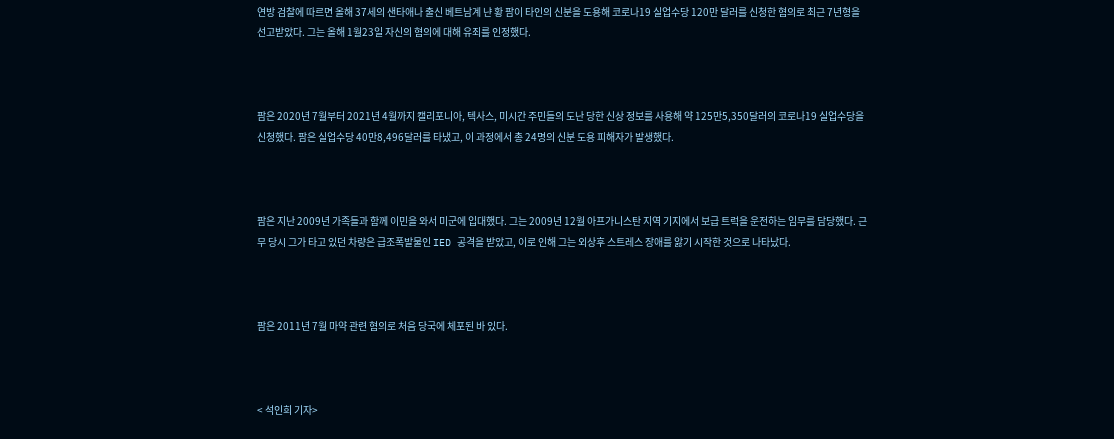연방 검찰에 따르면 올해 37세의 샌타애나 출신 베트남계 냔 황 팜이 타인의 신분을 도용해 코로나19 실업수당 120만 달러를 신청한 혐의로 최근 7년형을 선고받았다. 그는 올해 1월23일 자신의 혐의에 대해 유죄를 인정했다.



팜은 2020년 7월부터 2021년 4월까지 캘리포니아, 텍사스, 미시간 주민들의 도난 당한 신상 정보를 사용해 약 125만5,350달러의 코로나19 실업수당을 신청했다. 팜은 실업수당 40만8,496달러를 타냈고, 이 과정에서 총 24명의 신분 도용 피해자가 발생했다.



팜은 지난 2009년 가족들과 함께 이민을 와서 미군에 입대했다. 그는 2009년 12월 아프가니스탄 지역 기지에서 보급 트럭을 운전하는 임무를 담당했다. 근무 당시 그가 타고 있던 차량은 급조폭발물인 IED 공격을 받았고, 이로 인해 그는 외상후 스트레스 장애를 앓기 시작한 것으로 나타났다.



팜은 2011년 7월 마약 관련 혐의로 처음 당국에 체포된 바 있다.



< 석인희 기자>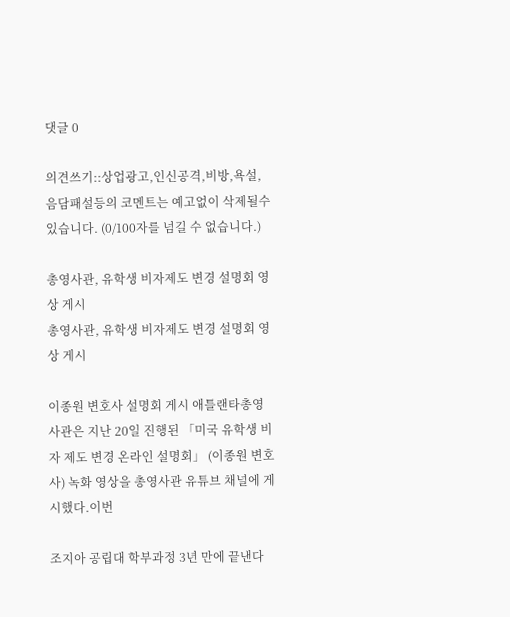댓글 0

의견쓰기::상업광고,인신공격,비방,욕설,음담패설등의 코멘트는 예고없이 삭제될수 있습니다. (0/100자를 넘길 수 없습니다.)

총영사관, 유학생 비자제도 변경 설명회 영상 게시
총영사관, 유학생 비자제도 변경 설명회 영상 게시

이종원 변호사 설명회 게시 애틀랜타총영사관은 지난 20일 진행된 「미국 유학생 비자 제도 변경 온라인 설명회」 (이종원 변호사) 녹화 영상을 총영사관 유튜브 채널에 게시했다.이번

조지아 공립대 학부과정 3년 만에 끝낸다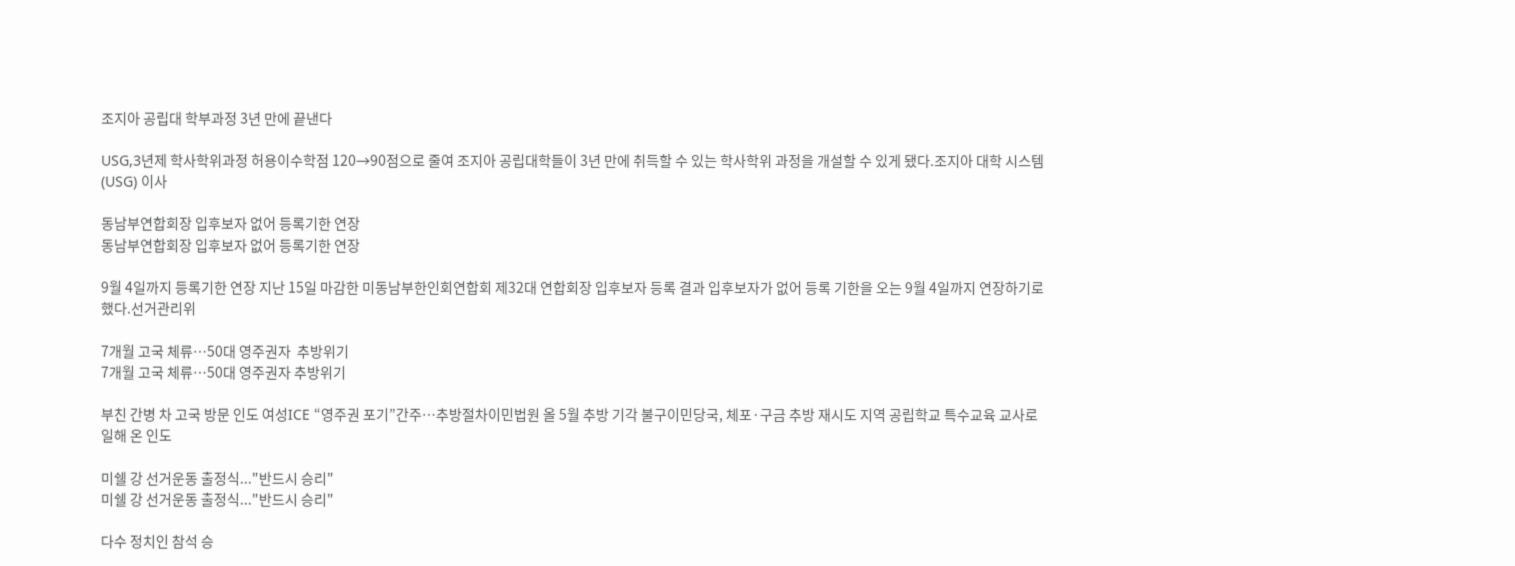조지아 공립대 학부과정 3년 만에 끝낸다

USG,3년제 학사학위과정 허용이수학점 120→90점으로 줄여 조지아 공립대학들이 3년 만에 취득할 수 있는 학사학위 과정을 개설할 수 있게 됐다.조지아 대학 시스템(USG) 이사

동남부연합회장 입후보자 없어 등록기한 연장
동남부연합회장 입후보자 없어 등록기한 연장

9월 4일까지 등록기한 연장 지난 15일 마감한 미동남부한인회연합회 제32대 연합회장 입후보자 등록 결과 입후보자가 없어 등록 기한을 오는 9월 4일까지 연장하기로 했다.선거관리위

7개월 고국 체류…50대 영주권자  추방위기
7개월 고국 체류…50대 영주권자 추방위기

부친 간병 차 고국 방문 인도 여성ICE “영주권 포기”간주…추방절차이민법원 올 5월 추방 기각 불구이민당국, 체포·구금 추방 재시도 지역 공립학교 특수교육 교사로 일해 온 인도

미쉘 강 선거운동 출정식..."반드시 승리"
미쉘 강 선거운동 출정식..."반드시 승리"

다수 정치인 참석 승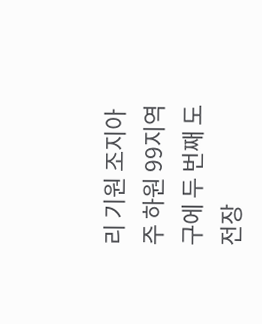리 기원 조지아주 하원 99지역구에 두 번째 도전장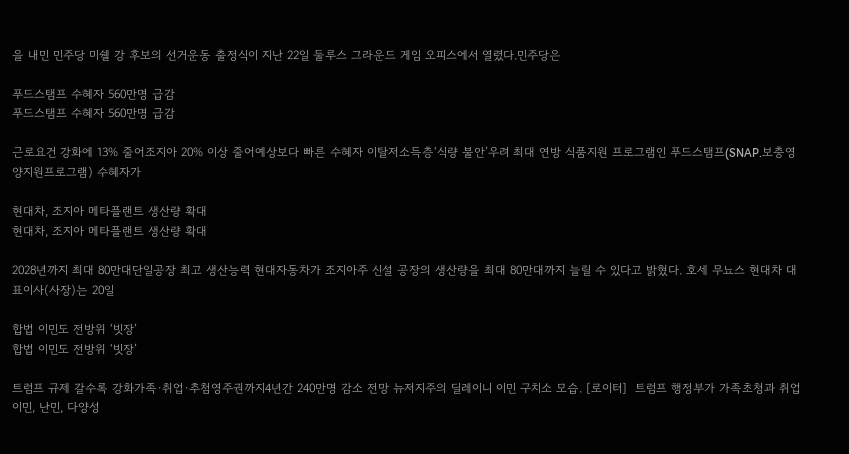을 내민 민주당 미쉘 강 후보의 선거운동 출정식이 지난 22일 둘루스 그라운드 게임 오피스에서 열렸다.민주당은

푸드스탬프 수혜자 560만명 급감
푸드스탬프 수혜자 560만명 급감

근로요건 강화에 13% 줄어조지아 20% 이상 줄어예상보다 빠른 수혜자 이탈저소득층‘식량 불안’우려 최대 연방 식품지원 프로그램인 푸드스탬프(SNAP.보충영양지원프로그램) 수혜자가

현대차, 조지아 메타플랜트 생산량 확대
현대차, 조지아 메타플랜트 생산량 확대

2028년까지 최대 80만대단일공장 최고 생산능력 현대자동차가 조지아주 신설 공장의 생산량을 최대 80만대까지 늘릴 수 있다고 밝혔다. 호세 무뇨스 현대차 대표이사(사장)는 20일

합법 이민도 전방위 ‘빗장’
합법 이민도 전방위 ‘빗장’

트럼프 규제 갈수록 강화가족·취업·추첨영주권까지4년간 240만명 감소 전망 뉴저지주의 딜레이니 이민 구치소 모습. [로이터]  트럼프 행정부가 가족초청과 취업이민, 난민, 다양성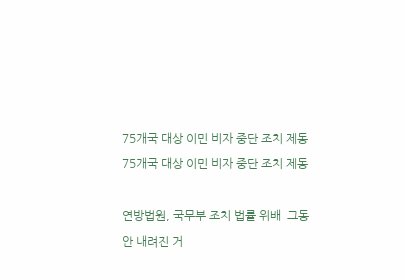75개국 대상 이민 비자 중단 조치 제동
75개국 대상 이민 비자 중단 조치 제동

연방법원, 국무부 조치 법률 위배  그동안 내려진 거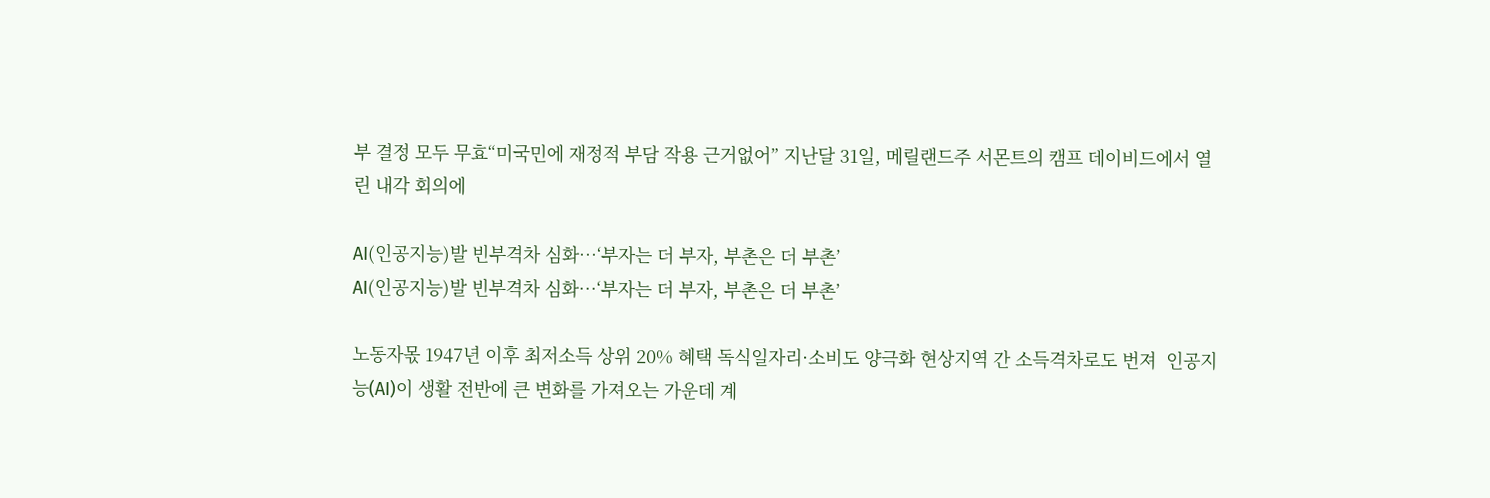부 결정 모두 무효“미국민에 재정적 부담 작용 근거없어” 지난달 31일, 메릴랜드주 서몬트의 캠프 데이비드에서 열린 내각 회의에

AI(인공지능)발 빈부격차 심화…‘부자는 더 부자, 부촌은 더 부촌’
AI(인공지능)발 빈부격차 심화…‘부자는 더 부자, 부촌은 더 부촌’

노동자몫 1947년 이후 최저소득 상위 20% 혜택 독식일자리·소비도 양극화 현상지역 간 소득격차로도 번져  인공지능(AI)이 생활 전반에 큰 변화를 가져오는 가운데 계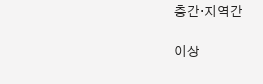층간·지역간

이상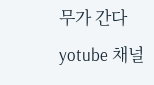무가 간다 yotube 채널